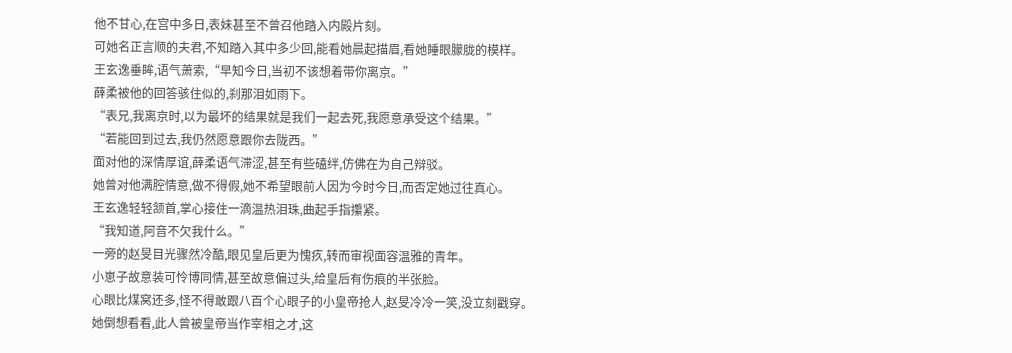他不甘心,在宫中多日,表妹甚至不曾召他踏入内殿片刻。
可她名正言顺的夫君,不知踏入其中多少回,能看她晨起描眉,看她睡眼朦胧的模样。
王玄逸垂眸,语气萧索,“早知今日,当初不该想着带你离京。”
薛柔被他的回答骇住似的,刹那泪如雨下。
“表兄,我离京时,以为最坏的结果就是我们一起去死,我愿意承受这个结果。”
“若能回到过去,我仍然愿意跟你去陇西。”
面对他的深情厚谊,薛柔语气滞涩,甚至有些磕绊,仿佛在为自己辩驳。
她曾对他满腔情意,做不得假,她不希望眼前人因为今时今日,而否定她过往真心。
王玄逸轻轻颔首,掌心接住一滴温热泪珠,曲起手指攥紧。
“我知道,阿音不欠我什么。”
一旁的赵旻目光骤然冷酷,眼见皇后更为愧疚,转而审视面容温雅的青年。
小崽子故意装可怜博同情,甚至故意偏过头,给皇后有伤痕的半张脸。
心眼比煤窝还多,怪不得敢跟八百个心眼子的小皇帝抢人,赵旻冷冷一笑,没立刻戳穿。
她倒想看看,此人曾被皇帝当作宰相之才,这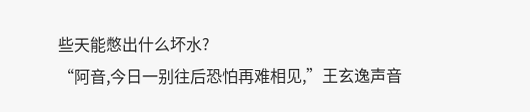些天能憋出什么坏水?
“阿音,今日一别往后恐怕再难相见,”王玄逸声音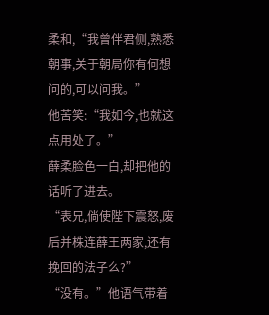柔和,“我曾伴君侧,熟悉朝事,关于朝局你有何想问的,可以问我。”
他苦笑:“我如今,也就这点用处了。”
薛柔脸色一白,却把他的话听了进去。
“表兄,倘使陛下震怒,废后并株连薛王两家,还有挽回的法子么?”
“没有。”他语气带着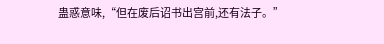蛊惑意味,“但在废后诏书出宫前,还有法子。”